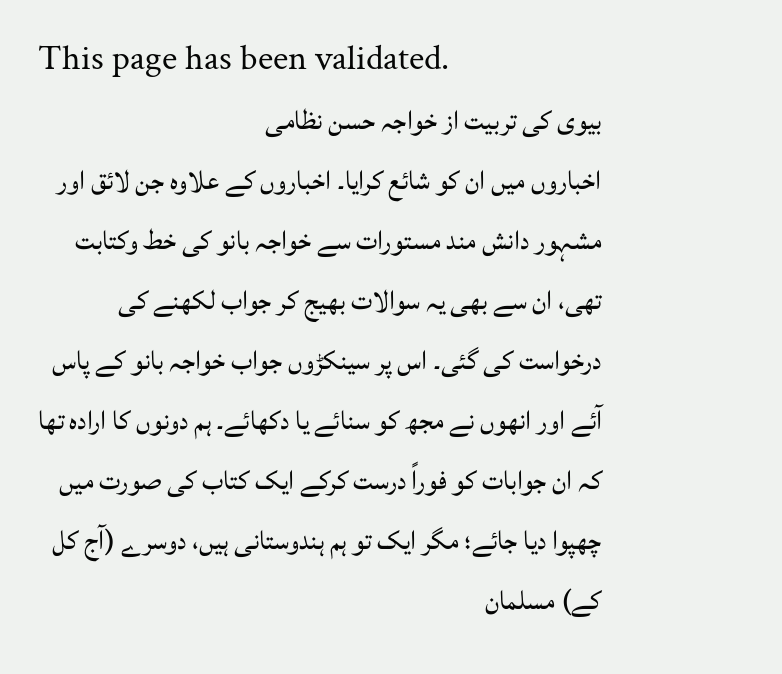This page has been validated.
بیوی کی تربیت از خواجہ حسن نظامی
اخباروں میں ان کو شائع کرایا۔ اخباروں کے علاوہ جن لائق اور مشہور دانش مند مستورات سے خواجہ بانو کی خط وکتابت تھی، ان سے بھی یہ سوالات بھیج کر جواب لکھنے کی درخواست کی گئی۔ اس پر سینکڑوں جواب خواجہ بانو کے پاس آئے اور انھوں نے مجھ کو سنائے یا دکھائے۔ ہم دونوں کا ارادہ تھا کہ ان جوابات کو فوراً درست کرکے ایک کتاب کی صورت میں چھپوا دیا جائے؛ مگر ایک تو ہم ہندوستانی ہیں، دوسرے (آج کل کے) مسلمان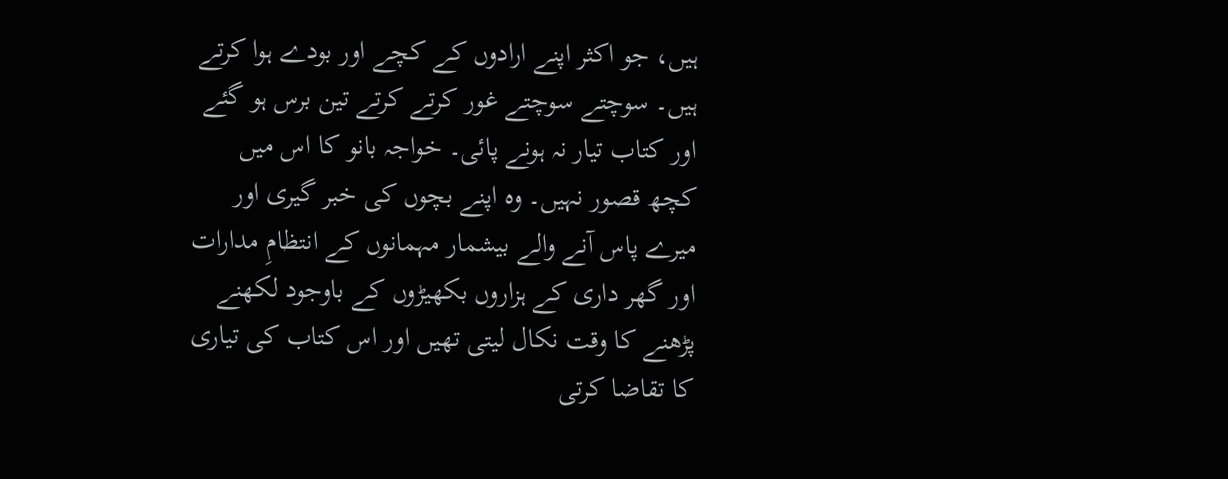ہیں، جو اکثر اپنے ارادوں کے کچے اور بودے ہوا کرتے ہیں۔ سوچتے سوچتے غور کرتے کرتے تین برس ہو گئے اور کتاب تیار نہ ہونے پائی۔ خواجہ بانو کا اس میں کچھ قصور نہیں۔ وہ اپنے بچوں کی خبر گیری اور میرے پاس آنے والے بیشمار مہمانوں کے انتظامِ مدارات اور گھر داری کے ہزاروں بکھیڑوں کے باوجود لکھنے پڑھنے کا وقت نکال لیتی تھیں اور اس کتاب کی تیاری کا تقاضا کرتی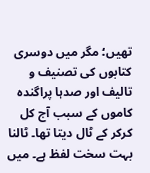تھیں؛ مگر میں دوسری کتابوں کی تصنیف و تالیف اور صدہا پراگندہ کاموں کے سبب آج کل کرکر کے ٹال دیتا تھا۔ ٹالنا بہت سخت لفظ ہے۔ میں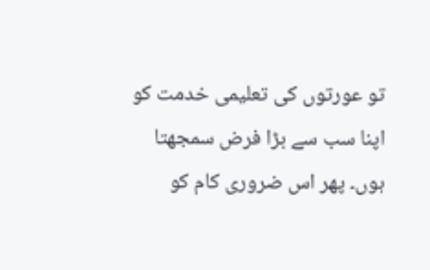تو عورتوں کی تعلیمی خدمت کو اپنا سب سے بڑا فرض سمجھتا ہوں۔ پھر اس ضروری کام کو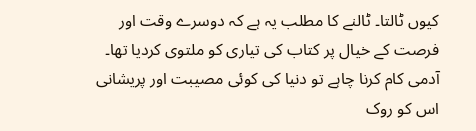کیوں ٹالتا۔ ٹالنے کا مطلب یہ ہے کہ دوسرے وقت اور فرصت کے خیال پر کتاب کی تیاری کو ملتوی کردیا تھا۔
آدمی کام کرنا چاہے تو دنیا کی کوئی مصیبت اور پریشانی اس کو روک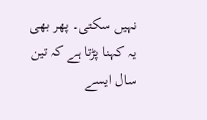نہیں سکتی۔ پھر بھی یہ کہنا پڑتا ہے کہ تین سال ایسے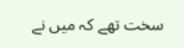سخت تھے کہ میں نے